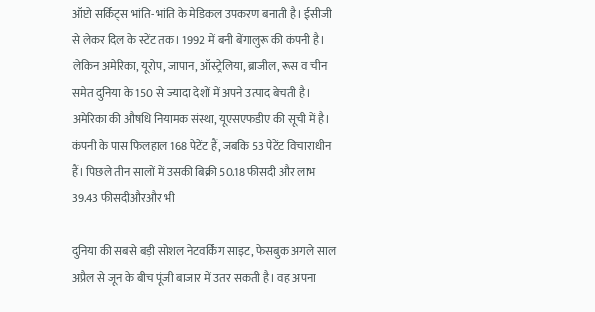ऑप्टो सर्किट्स भांति-भांति के मेडिकल उपकरण बनाती है। ईसीजी से लेकर दिल के स्टेंट तक। 1992 में बनी बेंगालुरू की कंपनी है। लेकिन अमेरिका, यूरोप, जापान, ऑस्ट्रेलिया, ब्राजील, रूस व चीन समेत दुनिया के 150 से ज्यादा देशों में अपने उत्पाद बेचती है। अमेरिका की औषधि नियामक संस्था, यूएसएफडीए की सूची में है। कंपनी के पास फिलहाल 168 पेटेंट हैं, जबकि 53 पेटेंट विचाराधीन हैं। पिछले तीन सालों में उसकी बिक्री 50.18 फीसदी और लाभ 39.43 फीसदीऔरऔर भी

दुनिया की सबसे बड़ी सोशल नेटवर्किंग साइट, फेसबुक अगले साल अप्रैल से जून के बीच पूंजी बाजार में उतर सकती है। वह अपना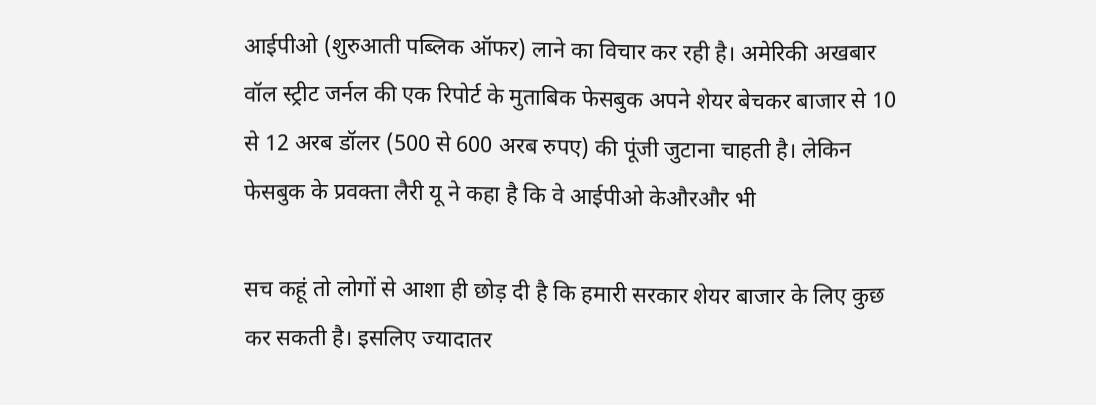आईपीओ (शुरुआती पब्लिक ऑफर) लाने का विचार कर रही है। अमेरिकी अखबार वॉल स्ट्रीट जर्नल की एक रिपोर्ट के मुताबिक फेसबुक अपने शेयर बेचकर बाजार से 10 से 12 अरब डॉलर (500 से 600 अरब रुपए) की पूंजी जुटाना चाहती है। लेकिन फेसबुक के प्रवक्ता लैरी यू ने कहा है कि वे आईपीओ केऔरऔर भी

सच कहूं तो लोगों से आशा ही छोड़ दी है कि हमारी सरकार शेयर बाजार के लिए कुछ कर सकती है। इसलिए ज्यादातर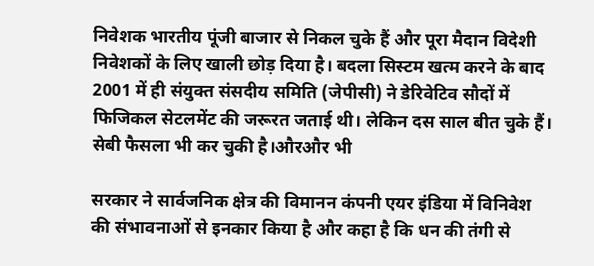निवेशक भारतीय पूंजी बाजार से निकल चुके हैं और पूरा मैदान विदेशी निवेशकों के लिए खाली छोड़ दिया है। बदला सिस्टम खत्म करने के बाद 2001 में ही संयुक्त संसदीय समिति (जेपीसी) ने डेरिवेटिव सौदों में फिजिकल सेटलमेंट की जरूरत जताई थी। लेकिन दस साल बीत चुके हैं। सेबी फैसला भी कर चुकी है।औरऔर भी

सरकार ने सार्वजनिक क्षेत्र की विमानन कंपनी एयर इंडिया में विनिवेश की संभावनाओं से इनकार किया है और कहा है कि धन की तंगी से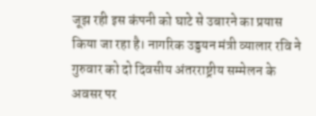जूझ रही इस कंपनी को घाटे से उबारने का प्रयास किया जा रहा है। नागरिक उड्डयन मंत्री व्यालार रवि ने गुरुवार को दो दिवसीय अंतरराष्ट्रीय सम्मेलन के अवसर पर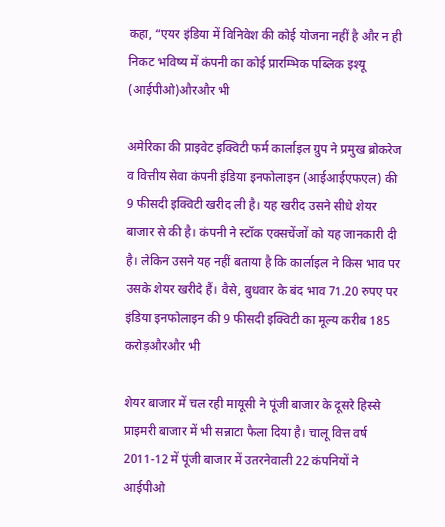कहा, “एयर इंडिया में विनिवेश की कोई योजना नहीं है और न ही निकट भविष्य में कंपनी का कोई प्रारम्भिक पब्लिक इश्यू (आईपीओ)औरऔर भी

अमेरिका की प्राइवेट इक्विटी फर्म कार्लाइल ग्रुप ने प्रमुख ब्रोकरेज व वित्तीय सेवा कंपनी इंडिया इनफोलाइन (आईआईएफएल) की 9 फीसदी इक्विटी खरीद ली है। यह खरीद उसने सीधे शेयर बाजार से की है। कंपनी ने स्टॉक एक्सचेंजों को यह जानकारी दी है। लेकिन उसने यह नहीं बताया है कि कार्लाइल ने किस भाव पर उसके शेयर खरीदे हैं। वैसे, बुधवार के बंद भाव 71.20 रुपए पर इंडिया इनफोलाइन की 9 फीसदी इक्विटी का मूल्य करीब 185 करोड़औरऔर भी

शेयर बाजार में चल रही मायूसी ने पूंजी बाजार के दूसरे हिस्से प्राइमरी बाजार में भी सन्नाटा फैला दिया है। चालू वित्त वर्ष 2011-12 में पूंजी बाजार में उतरनेवाली 22 कंपनियों ने आईपीओ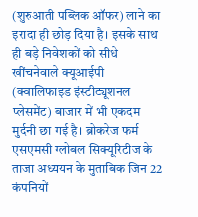(शुरुआती पब्लिक ऑफर) लाने का इरादा ही छोड़ दिया है। इसके साथ ही बड़े निवेशकों को सीधे खींचनेवाले क्यूआईपी (क्वालिफाइड इंस्टीट्यूशनल प्लेसमेंट) बाजार में भी एकदम मुर्दनी छा गई है। ब्रोकरेज फर्म एसएमसी ग्लोबल सिक्यूरिटीज के ताजा अध्ययन के मुताबिक जिन 22 कंपनियों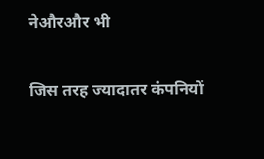नेऔरऔर भी

जिस तरह ज्यादातर कंपनियों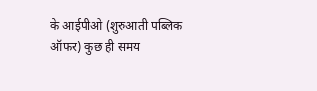के आईपीओ (शुरुआती पब्लिक ऑफर) कुछ ही समय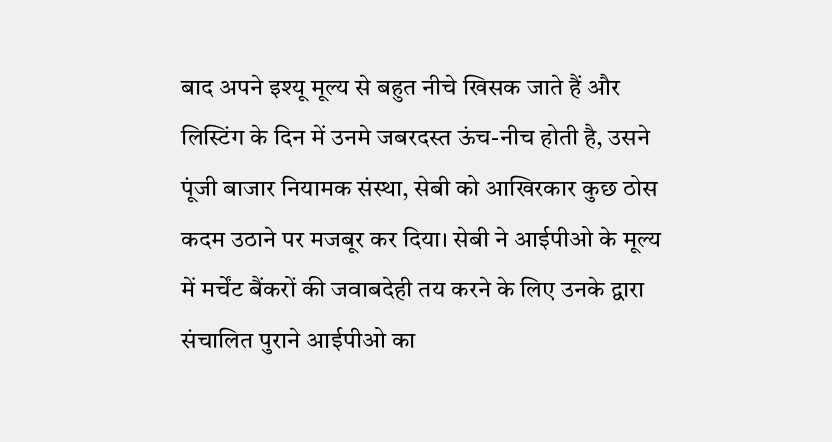बाद अपने इश्यू मूल्य से बहुत नीचे खिसक जाते हैं और लिस्टिंग के दिन में उनमे जबरदस्त ऊंच-नीच होती है, उसने पूंजी बाजार नियामक संस्था, सेबी को आखिरकार कुछ ठोस कदम उठाने पर मजबूर कर दिया। सेबी ने आईपीओ के मूल्य में मर्चेंट बैंकरों की जवाबदेही तय करने के लिए उनके द्वारा संचालित पुराने आईपीओ का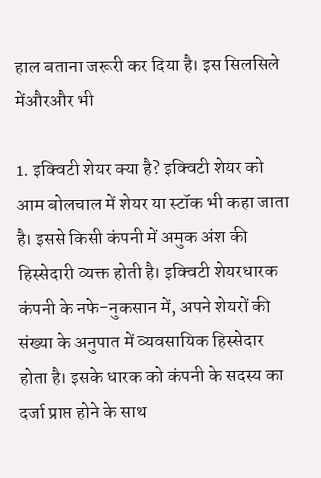हाल बताना जरूरी कर दिया है। इस सिलसिले मेंऔरऔर भी

1. इक्विटी शेयर क्या है? इक्विटी शेयर को आम बोलचाल में शेयर या स्टॉक भी कहा जाता है। इससे किसी कंपनी में अमुक अंश की हिस्सेदारी व्यक्त होती है। इक्विटी शेयरधारक कंपनी के नफे-नुकसान में, अपने शेयरों की संख्या के अनुपात में व्यवसायिक हिस्सेदार होता है। इसके धारक को कंपनी के सदस्य का दर्जा प्राप्त होने के साथ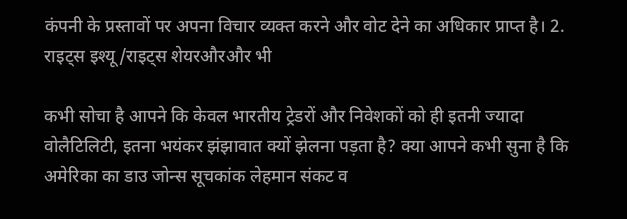कंपनी के प्रस्तावों पर अपना विचार व्यक्त करने और वोट देने का अधिकार प्राप्त है। 2. राइट्स इश्यू/राइट्स शेयरऔरऔर भी

कभी सोचा है आपने कि केवल भारतीय ट्रेडरों और निवेशकों को ही इतनी ज्यादा वोलैटिलिटी, इतना भयंकर झंझावात क्यों झेलना पड़ता है? क्या आपने कभी सुना है कि अमेरिका का डाउ जोन्स सूचकांक लेहमान संकट व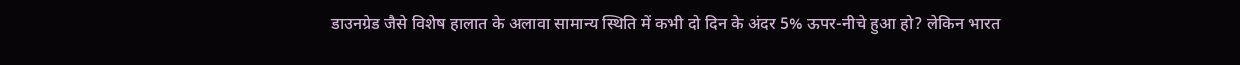डाउनग्रेड जैसे विशेष हालात के अलावा सामान्य स्थिति में कभी दो दिन के अंदर 5% ऊपर-नीचे हुआ हो? लेकिन भारत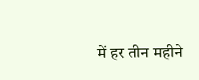में हर तीन महीने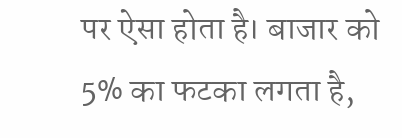पर ऐसा होता है। बाजार को 5% का फटका लगता है,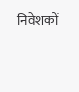निवेशकों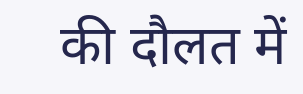की दौलत में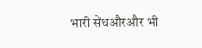भारी सेंधऔरऔर भी